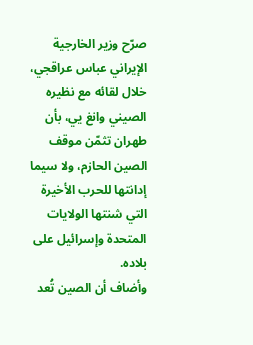صرّح وزير الخارجية الإيراني عباس عراقجي، خلال لقائه مع نظيره الصيني وانغ يي، بأن طهران تثمّن موقف الصين الحازم، ولا سيما إدانتها للحرب الأخيرة التي شنتها الولايات المتحدة وإسرائيل على بلاده.
وأضاف أن الصين تُعد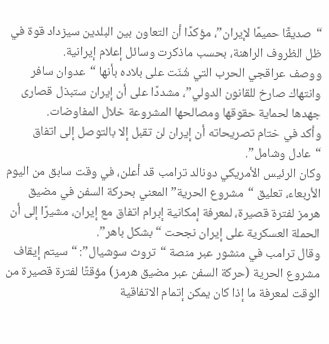“صديقًا حميمًا لإيران”، مؤكدًا أن التعاون بين البلدين سيزداد قوة في ظل الظروف الراهنة، بحسب ماذكرت وسائل إعلام إيرانية.
ووصف عراقجي الحرب التي شُنّت على بلاده بأنها “عدوان سافر وانتهاك صارخ للقانون الدولي”، مشددًا على أن إيران ستبذل قصارى جهدها لحماية حقوقها ومصالحها المشروعة خلال المفاوضات.
وأكد في ختام تصريحاته أن إيران لن تقبل إلا بالتوصل إلى اتفاق “عادل وشامل”.
وكان الرئيس الأمريكي دونالد ترامب قد أعلن، في وقت سابق من اليوم الأربعاء، تعليق “مشروع الحرية” المعني بحركة السفن في مضيق هرمز لفترة قصيرة، لمعرفة إمكانية إبرام اتفاق مع إيران، مشيرًا إلى أن الحملة العسكرية على إيران نجحت “بشكل باهر”.
وقال ترامب في منشور عبر منصة “تروث سوشيال”: “سيتم إيقاف مشروع الحرية (حركة السفن عبر مضيق هرمز) مؤقتًا لفترة قصيرة من الوقت لمعرفة ما إذا كان يمكن إتمام الاتفاقية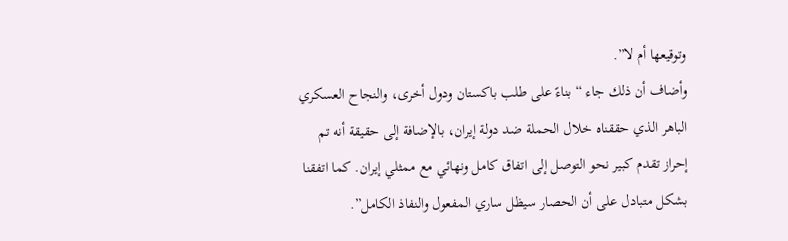وتوقيعها أم لا”.
وأضاف أن ذلك جاء “بناءً على طلب باكستان ودول أخرى، والنجاح العسكري الباهر الذي حققناه خلال الحملة ضد دولة إيران، بالإضافة إلى حقيقة أنه تم إحراز تقدم كبير نحو التوصل إلى اتفاق كامل ونهائي مع ممثلي إيران. كما اتفقنا بشكل متبادل على أن الحصار سيظل ساري المفعول والنفاذ الكامل”.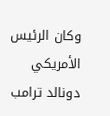وكان الرئيس الأمريكي دونالد ترامب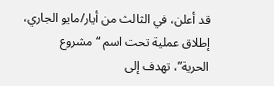قد أعلن، في الثالث من أيار/مايو الجاري، إطلاق عملية تحت اسم “مشروع الحرية”، تهدف إلى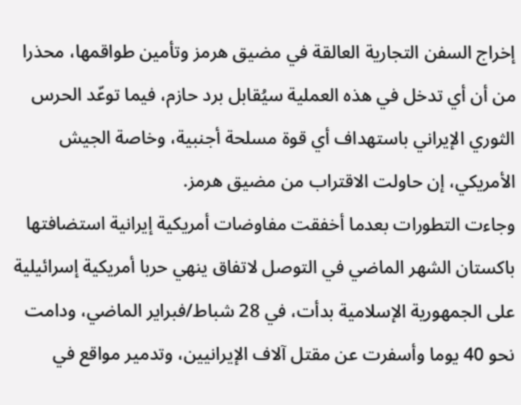إخراج السفن التجارية العالقة في مضيق هرمز وتأمين طواقمها، محذرا من أن أي تدخل في هذه العملية سيُقابل برد حازم، فيما توعّد الحرس الثوري الإيراني باستهداف أي قوة مسلحة أجنبية، وخاصة الجيش الأمريكي، إن حاولت الاقتراب من مضيق هرمز.
وجاءت التطورات بعدما أخفقت مفاوضات أمريكية إيرانية استضافتها باكستان الشهر الماضي في التوصل لاتفاق ينهي حربا أمريكية إسرائيلية على الجمهورية الإسلامية بدأت، في 28 شباط/فبراير الماضي، ودامت نحو 40 يوما وأسفرت عن مقتل آلاف الإيرانيين، وتدمير مواقع في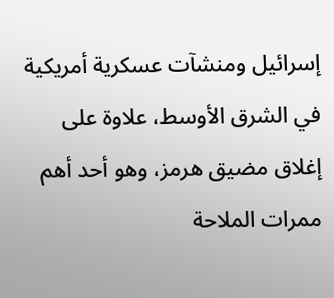إسرائيل ومنشآت عسكرية أمريكية في الشرق الأوسط، علاوة على إغلاق مضيق هرمز، وهو أحد أهم ممرات الملاحة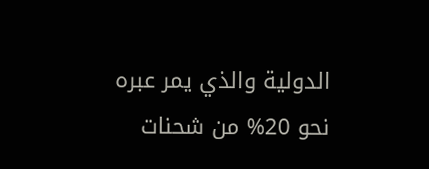الدولية والذي يمر عبره نحو 20% من شحنات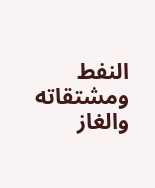النفط ومشتقاته والغاز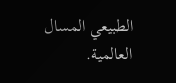الطبيعي المسال العالمية.